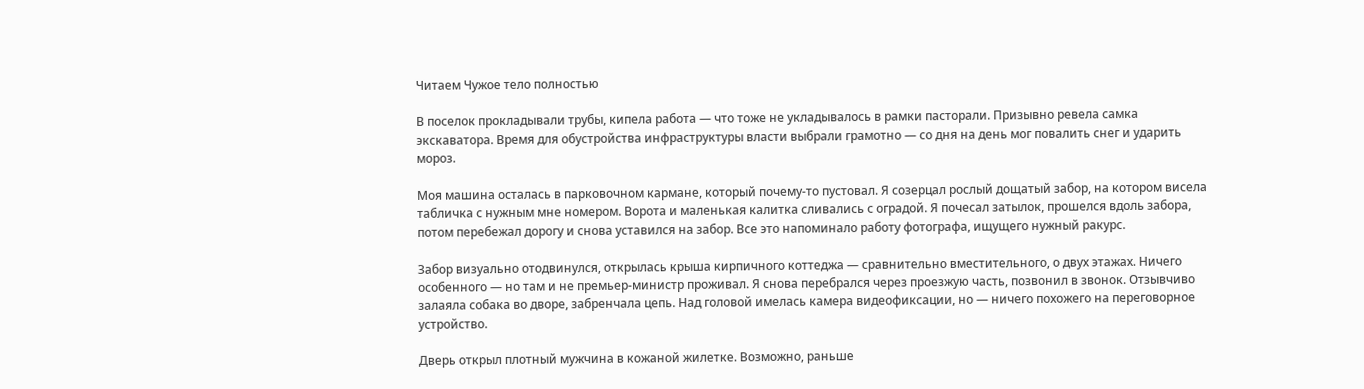Читаем Чужое тело полностью

В поселок прокладывали трубы, кипела работа — что тоже не укладывалось в рамки пасторали. Призывно ревела самка экскаватора. Время для обустройства инфраструктуры власти выбрали грамотно — со дня на день мог повалить снег и ударить мороз.

Моя машина осталась в парковочном кармане, который почему-то пустовал. Я созерцал рослый дощатый забор, на котором висела табличка с нужным мне номером. Ворота и маленькая калитка сливались с оградой. Я почесал затылок, прошелся вдоль забора, потом перебежал дорогу и снова уставился на забор. Все это напоминало работу фотографа, ищущего нужный ракурс.

Забор визуально отодвинулся, открылась крыша кирпичного коттеджа — сравнительно вместительного, о двух этажах. Ничего особенного — но там и не премьер-министр проживал. Я снова перебрался через проезжую часть, позвонил в звонок. Отзывчиво залаяла собака во дворе, забренчала цепь. Над головой имелась камера видеофиксации, но — ничего похожего на переговорное устройство.

Дверь открыл плотный мужчина в кожаной жилетке. Возможно, раньше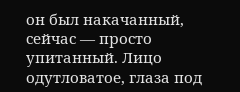он был накачанный, сейчас — просто упитанный. Лицо одутловатое, глаза под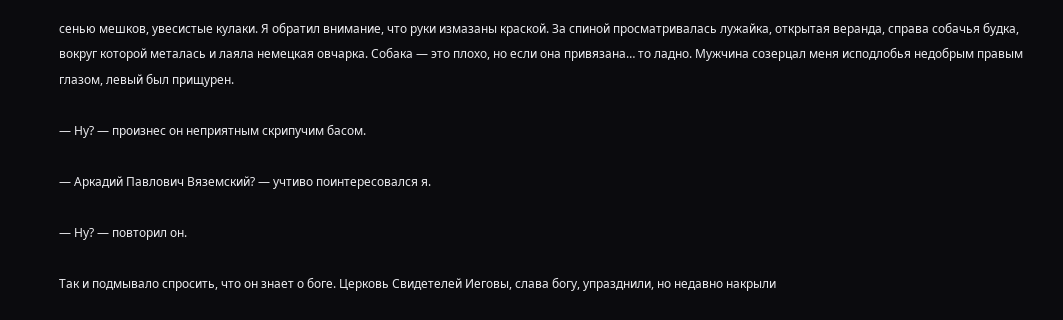сенью мешков, увесистые кулаки. Я обратил внимание, что руки измазаны краской. За спиной просматривалась лужайка, открытая веранда, справа собачья будка, вокруг которой металась и лаяла немецкая овчарка. Собака — это плохо, но если она привязана… то ладно. Мужчина созерцал меня исподлобья недобрым правым глазом, левый был прищурен.

— Ну? — произнес он неприятным скрипучим басом.

— Аркадий Павлович Вяземский? — учтиво поинтересовался я.

— Ну? — повторил он.

Так и подмывало спросить, что он знает о боге. Церковь Свидетелей Иеговы, слава богу, упразднили, но недавно накрыли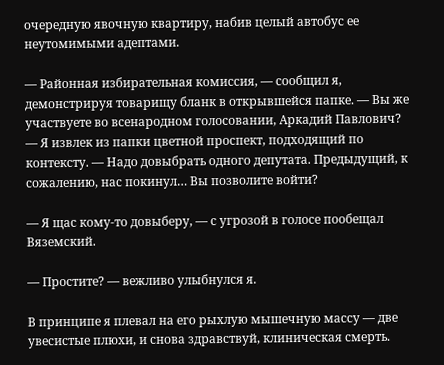очередную явочную квартиру, набив целый автобус ее неутомимыми адептами.

— Районная избирательная комиссия, — сообщил я, демонстрируя товарищу бланк в открывшейся папке. — Вы же участвуете во всенародном голосовании, Аркадий Павлович? — Я извлек из папки цветной проспект, подходящий по контексту. — Надо довыбрать одного депутата. Предыдущий, к сожалению, нас покинул… Вы позволите войти?

— Я щас кому-то довыберу, — с угрозой в голосе пообещал Вяземский.

— Простите? — вежливо улыбнулся я.

В принципе я плевал на его рыхлую мышечную массу — две увесистые плюхи, и снова здравствуй, клиническая смерть.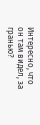Интересно, что он там видел, за гранью?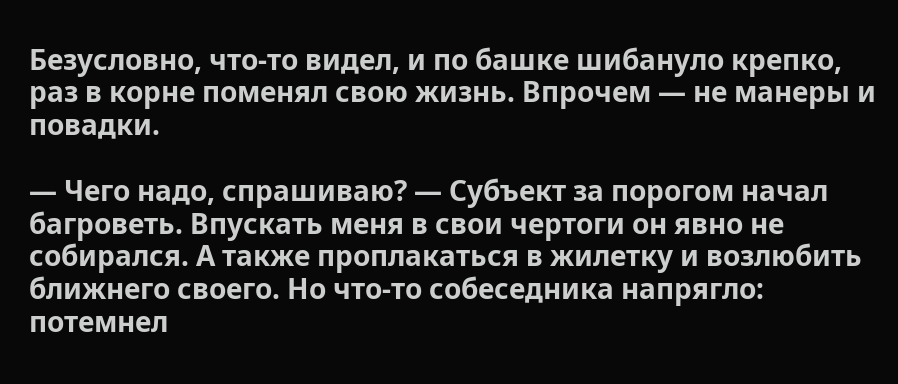Безусловно, что-то видел, и по башке шибануло крепко, раз в корне поменял свою жизнь. Впрочем — не манеры и повадки.

— Чего надо, спрашиваю? — Субъект за порогом начал багроветь. Впускать меня в свои чертоги он явно не собирался. А также проплакаться в жилетку и возлюбить ближнего своего. Но что-то собеседника напрягло: потемнел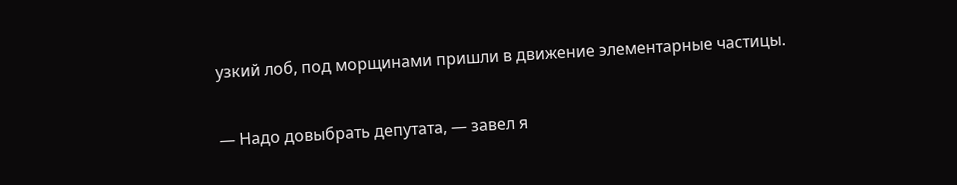узкий лоб, под морщинами пришли в движение элементарные частицы.

— Надо довыбрать депутата, — завел я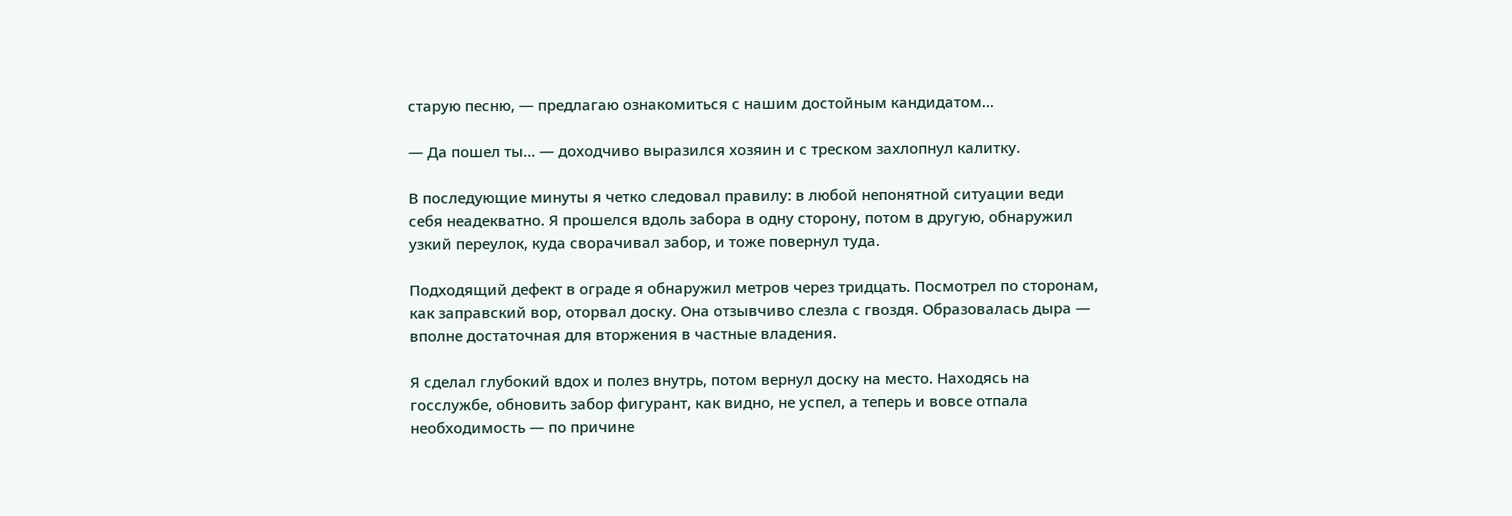старую песню, — предлагаю ознакомиться с нашим достойным кандидатом…

— Да пошел ты… — доходчиво выразился хозяин и с треском захлопнул калитку.

В последующие минуты я четко следовал правилу: в любой непонятной ситуации веди себя неадекватно. Я прошелся вдоль забора в одну сторону, потом в другую, обнаружил узкий переулок, куда сворачивал забор, и тоже повернул туда.

Подходящий дефект в ограде я обнаружил метров через тридцать. Посмотрел по сторонам, как заправский вор, оторвал доску. Она отзывчиво слезла с гвоздя. Образовалась дыра — вполне достаточная для вторжения в частные владения.

Я сделал глубокий вдох и полез внутрь, потом вернул доску на место. Находясь на госслужбе, обновить забор фигурант, как видно, не успел, а теперь и вовсе отпала необходимость — по причине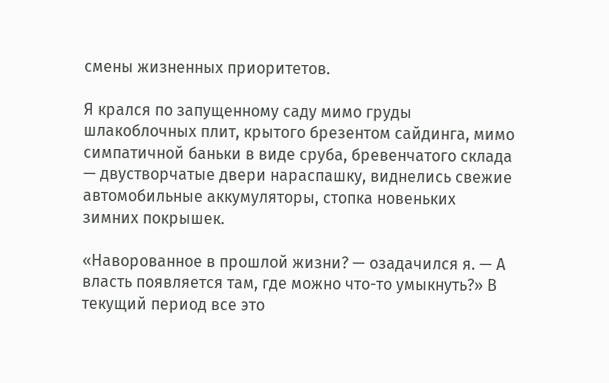смены жизненных приоритетов.

Я крался по запущенному саду мимо груды шлакоблочных плит, крытого брезентом сайдинга, мимо симпатичной баньки в виде сруба, бревенчатого склада — двустворчатые двери нараспашку, виднелись свежие автомобильные аккумуляторы, стопка новеньких зимних покрышек.

«Наворованное в прошлой жизни? — озадачился я. — А власть появляется там, где можно что-то умыкнуть?» В текущий период все это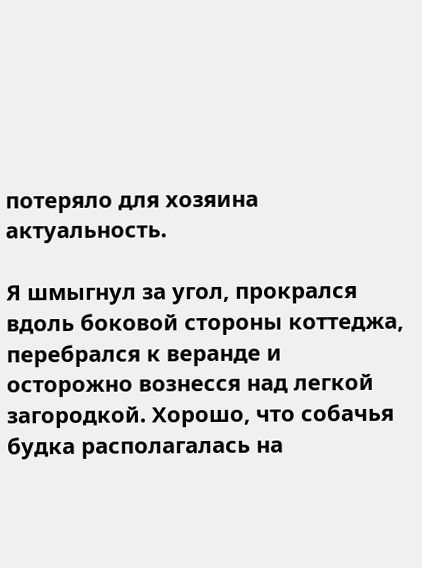потеряло для хозяина актуальность.

Я шмыгнул за угол, прокрался вдоль боковой стороны коттеджа, перебрался к веранде и осторожно вознесся над легкой загородкой. Хорошо, что собачья будка располагалась на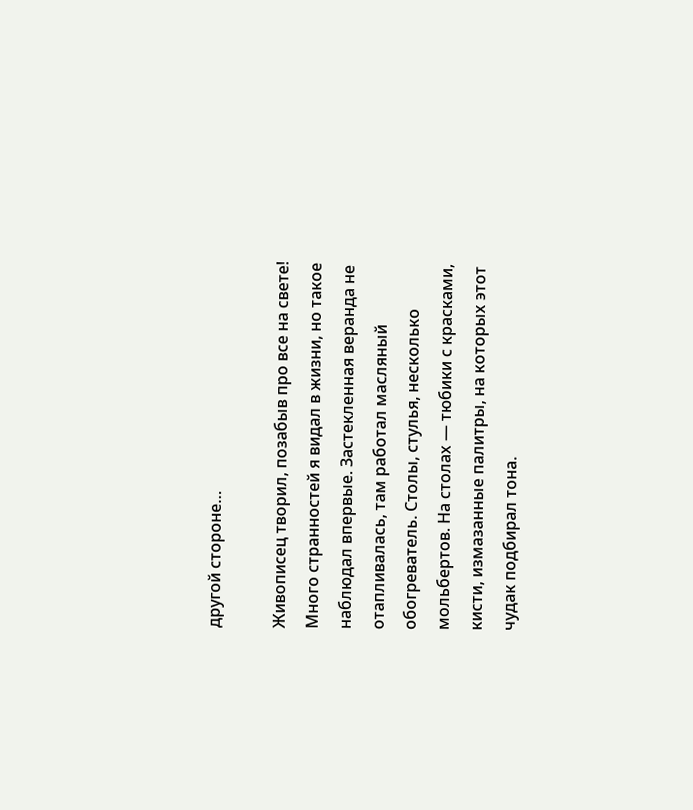другой стороне…

Живописец творил, позабыв про все на свете! Много странностей я видал в жизни, но такое наблюдал впервые. Застекленная веранда не отапливалась, там работал масляный обогреватель. Столы, стулья, несколько мольбертов. На столах — тюбики с красками, кисти, измазанные палитры, на которых этот чудак подбирал тона.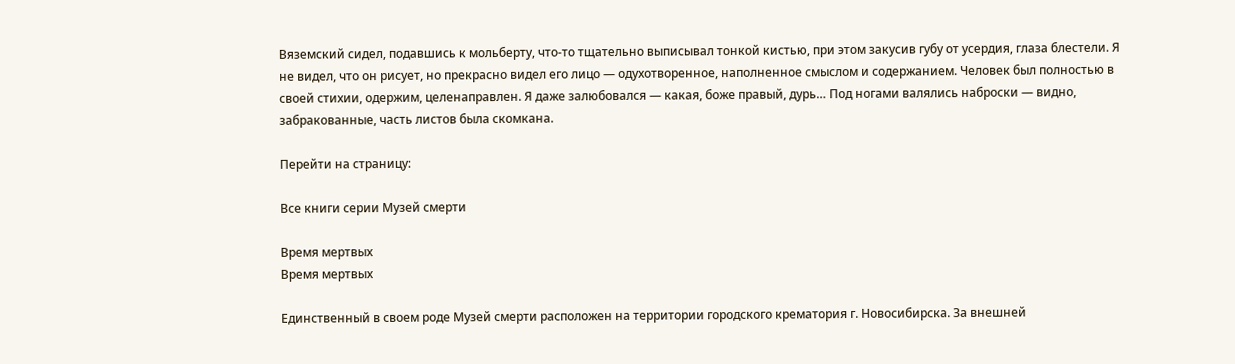Вяземский сидел, подавшись к мольберту, что-то тщательно выписывал тонкой кистью, при этом закусив губу от усердия, глаза блестели. Я не видел, что он рисует, но прекрасно видел его лицо — одухотворенное, наполненное смыслом и содержанием. Человек был полностью в своей стихии, одержим, целенаправлен. Я даже залюбовался — какая, боже правый, дурь… Под ногами валялись наброски — видно, забракованные, часть листов была скомкана.

Перейти на страницу:

Все книги серии Музей смерти

Время мертвых
Время мертвых

Единственный в своем роде Музей смерти расположен на территории городского крематория г. Новосибирска. За внешней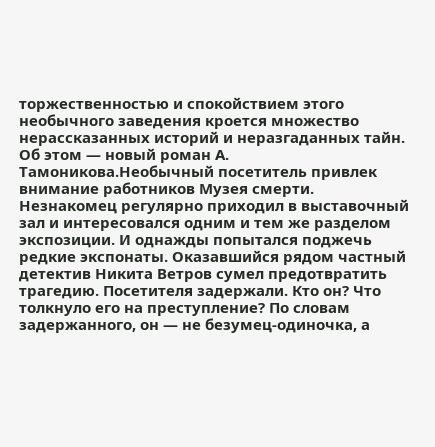торжественностью и спокойствием этого необычного заведения кроется множество нерассказанных историй и неразгаданных тайн. Об этом — новый роман А. Тамоникова.Необычный посетитель привлек внимание работников Музея смерти. Незнакомец регулярно приходил в выставочный зал и интересовался одним и тем же разделом экспозиции. И однажды попытался поджечь редкие экспонаты. Оказавшийся рядом частный детектив Никита Ветров сумел предотвратить трагедию. Посетителя задержали. Кто он? Что толкнуло его на преступление? По словам задержанного, он — не безумец-одиночка, а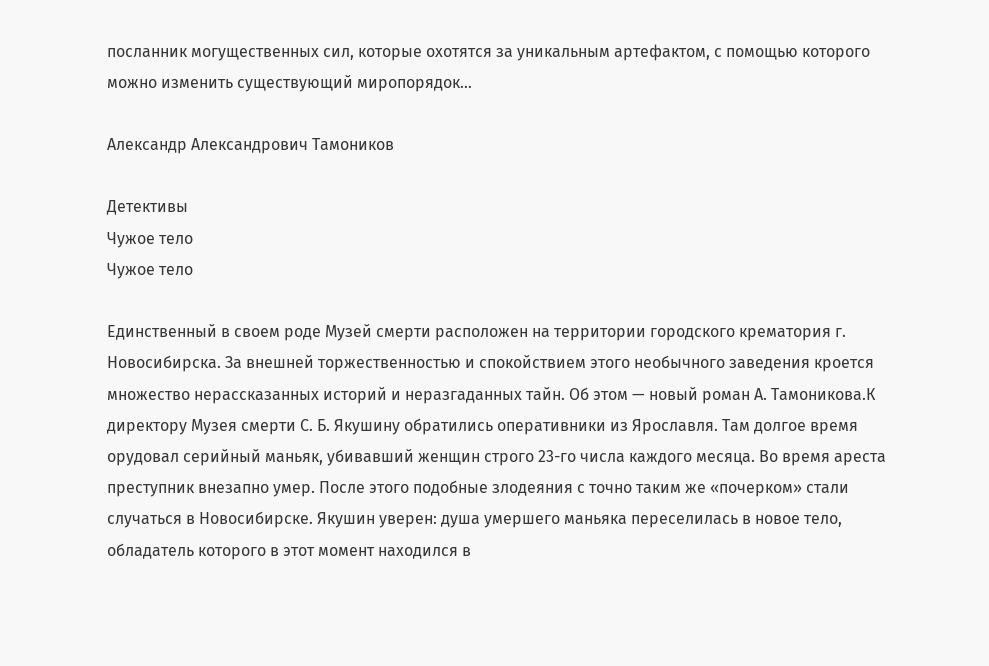посланник могущественных сил, которые охотятся за уникальным артефактом, с помощью которого можно изменить существующий миропорядок…

Александр Александрович Тамоников

Детективы
Чужое тело
Чужое тело

Единственный в своем роде Музей смерти расположен на территории городского крематория г. Новосибирска. За внешней торжественностью и спокойствием этого необычного заведения кроется множество нерассказанных историй и неразгаданных тайн. Об этом — новый роман А. Тамоникова.К директору Музея смерти С. Б. Якушину обратились оперативники из Ярославля. Там долгое время орудовал серийный маньяк, убивавший женщин строго 23-го числа каждого месяца. Во время ареста преступник внезапно умер. После этого подобные злодеяния с точно таким же «почерком» стали случаться в Новосибирске. Якушин уверен: душа умершего маньяка переселилась в новое тело, обладатель которого в этот момент находился в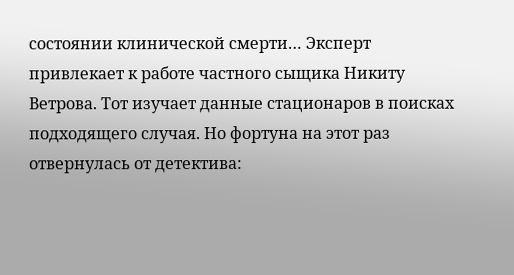состоянии клинической смерти… Эксперт привлекает к работе частного сыщика Никиту Ветрова. Тот изучает данные стационаров в поисках подходящего случая. Но фортуна на этот раз отвернулась от детектива: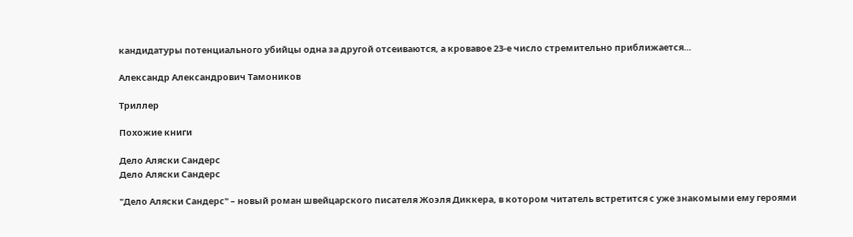кандидатуры потенциального убийцы одна за другой отсеиваются, а кровавое 23-е число стремительно приближается…

Александр Александрович Тамоников

Триллер

Похожие книги

Дело Аляски Сандерс
Дело Аляски Сандерс

"Дело Аляски Сандерс" – новый роман швейцарского писателя Жоэля Диккера, в котором читатель встретится с уже знакомыми ему героями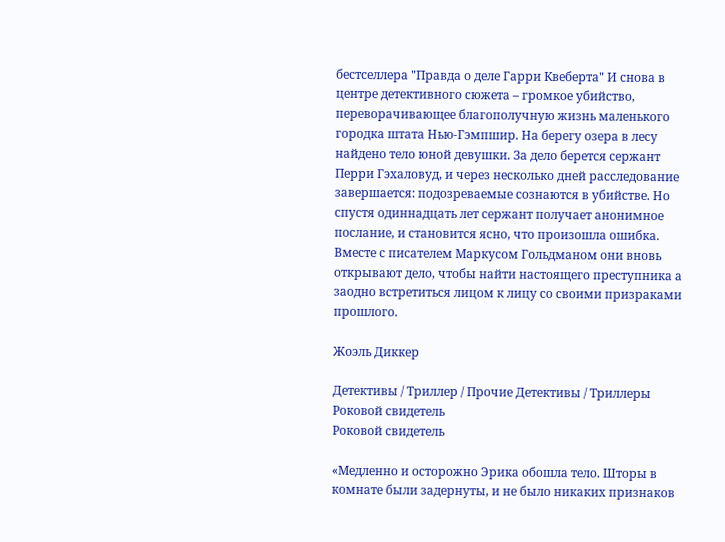бестселлера "Правда о деле Гарри Квеберта" И снова в центре детективного сюжета – громкое убийство, переворачивающее благополучную жизнь маленького городка штата Нью-Гэмпшир. На берегу озера в лесу найдено тело юной девушки. За дело берется сержант Перри Гэхаловуд, и через несколько дней расследование завершается: подозреваемые сознаются в убийстве. Но спустя одиннадцать лет сержант получает анонимное послание, и становится ясно, что произошла ошибка. Вместе с писателем Маркусом Гольдманом они вновь открывают дело, чтобы найти настоящего преступника а заодно встретиться лицом к лицу со своими призраками прошлого.

Жоэль Диккер

Детективы / Триллер / Прочие Детективы / Триллеры
Роковой свидетель
Роковой свидетель

«Медленно и осторожно Эрика обошла тело. Шторы в комнате были задернуты, и не было никаких признаков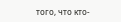того, что кто-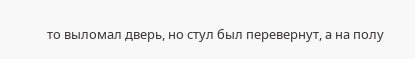то выломал дверь, но стул был перевернут, а на полу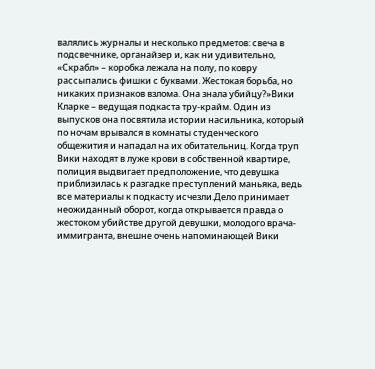валялись журналы и несколько предметов: свеча в подсвечнике, органайзер и, как ни удивительно, «Скрабл» – коробка лежала на полу, по ковру рассыпались фишки с буквами. Жестокая борьба, но никаких признаков взлома. Она знала убийцу?»Вики Кларке – ведущая подкаста тру-крайм. Один из выпусков она посвятила истории насильника, который по ночам врывался в комнаты студенческого общежития и нападал на их обитательниц. Когда труп Вики находят в луже крови в собственной квартире, полиция выдвигает предположение, что девушка приблизилась к разгадке преступлений маньяка, ведь все материалы к подкасту исчезли.Дело принимает неожиданный оборот, когда открывается правда о жестоком убийстве другой девушки, молодого врача-иммигранта, внешне очень напоминающей Вики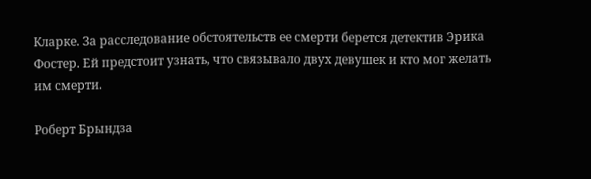Кларке. За расследование обстоятельств ее смерти берется детектив Эрика Фостер. Ей предстоит узнать, что связывало двух девушек и кто мог желать им смерти.

Роберт Брындза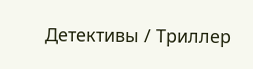Детективы / Триллер